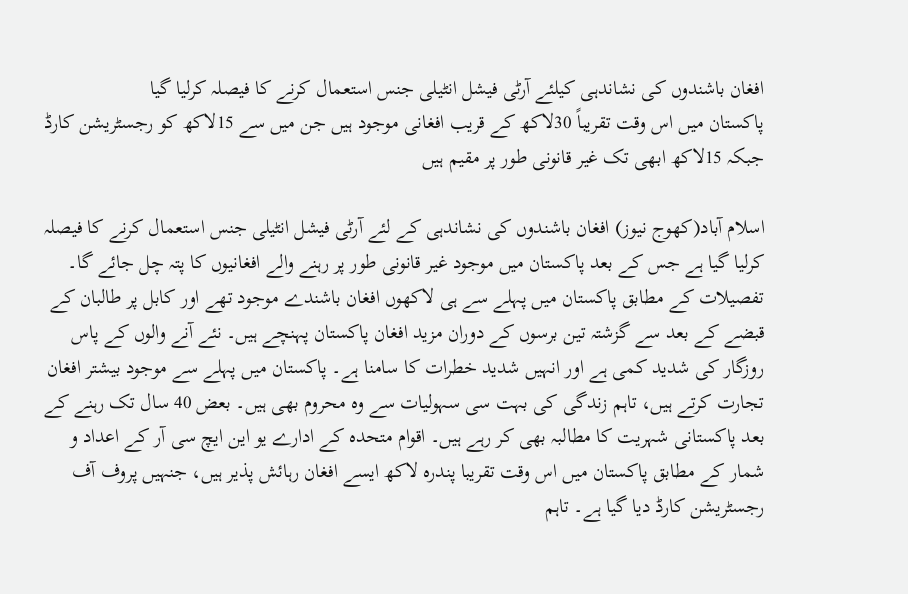افغان باشندوں کی نشاندہی کیلئے آرٹی فیشل انٹیلی جنس استعمال کرنے کا فیصلہ کرلیا گیا
پاکستان میں اس وقت تقریباً 30لاکھ کے قریب افغانی موجود ہیں جن میں سے 15لاکھ کو رجسٹریشن کارڈ جبکہ 15لاکھ ابھی تک غیر قانونی طور پر مقیم ہیں

اسلام آباد(کھوج نیوز) افغان باشندوں کی نشاندہی کے لئے آرٹی فیشل انٹیلی جنس استعمال کرنے کا فیصلہ کرلیا گیا ہے جس کے بعد پاکستان میں موجود غیر قانونی طور پر رہنے والے افغانیوں کا پتہ چل جائے گا۔
تفصیلات کے مطابق پاکستان میں پہلے سے ہی لاکھوں افغان باشندے موجود تھے اور کابل پر طالبان کے قبضے کے بعد سے گزشتہ تین برسوں کے دوران مزید افغان پاکستان پہنچے ہیں۔ نئے آنے والوں کے پاس روزگار کی شدید کمی ہے اور انہیں شدید خطرات کا سامنا ہے۔ پاکستان میں پہلے سے موجود بیشتر افغان تجارت کرتے ہیں، تاہم زندگی کی بہت سی سہولیات سے وہ محروم بھی ہیں۔ بعض 40 سال تک رہنے کے بعد پاکستانی شہریت کا مطالبہ بھی کر رہے ہیں۔ اقوام متحدہ کے ادارے یو این ایچ سی آر کے اعداد و شمار کے مطابق پاکستان میں اس وقت تقریبا پندرہ لاکھ ایسے افغان رہائش پذیر ہیں، جنہیں پروف آف رجسٹریشن کارڈ دیا گیا ہے۔ تاہم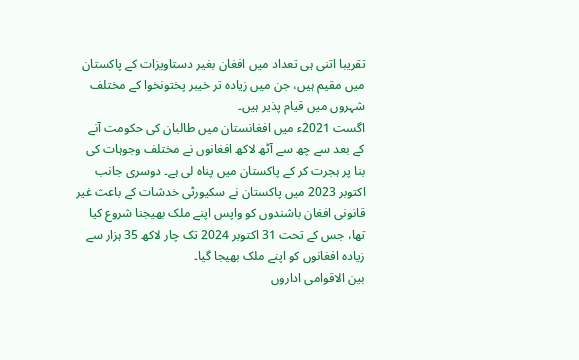تقریبا اتنی ہی تعداد میں افغان بغیر دستاویزات کے پاکستان میں مقیم ہیں، جن میں زیادہ تر خیبر پختونخوا کے مختلف شہروں میں قیام پذیر ہیں۔
اگست 2021ء میں افغانستان میں طالبان کی حکومت آنے کے بعد سے چھ سے آٹھ لاکھ افغانوں نے مختلف وجوہات کی بنا پر ہجرت کر کے پاکستان میں پناہ لی ہے۔ دوسری جانب اکتوبر 2023 میں پاکستان نے سکیورٹی خدشات کے باعث غیر قانونی افغان باشندوں کو واپس اپنے ملک بھیجنا شروع کیا تھا، جس کے تحت 31 اکتوبر 2024 تک چار لاکھ 35 ہزار سے زیادہ افغانوں کو اپنے ملک بھیجا گیا۔
بین الاقوامی اداروں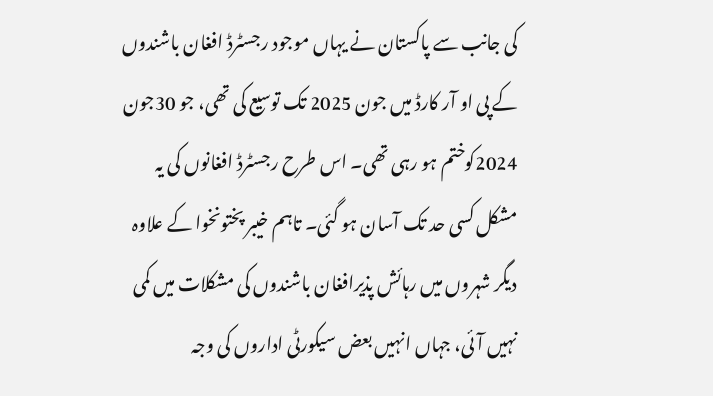کی جانب سے پاکستان نے یہاں موجود رجسٹرڈ افغان باشندوں کے پی او آر کارڈ میں جون 2025 تک توسیع کی تھی، جو 30جون 2024کوختم ہو رہی تھی۔ اس طرح رجسٹرڈ افغانوں کی یہ مشکل کسی حد تک آسان ہو گئی۔ تاہم خیبر پختونخوا کے علاوہ دیگر شہروں میں رہائش پذیرافغان باشندوں کی مشکلات میں کمی نہیں آئی، جہاں انہیں بعض سیکورٹی اداروں کی وجہ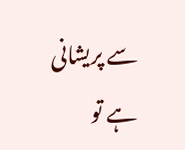سے پریشانی ہے تو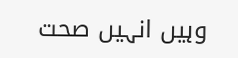وہیں انہیں صحت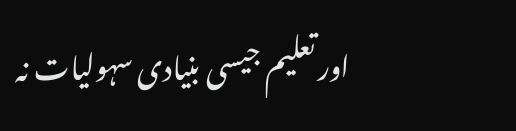اور تعلیم جیسی بنیادی سہولیات نہ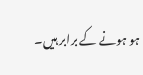ہو ہونے کے برابر ہیں۔